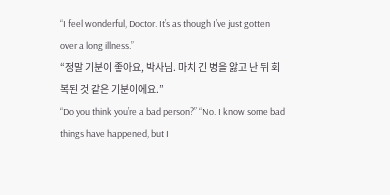“I feel wonderful, Doctor. It’s as though I’ve just gotten over a long illness.”
“정말 기분이 좋아요, 박사님. 마치 긴 병을 앓고 난 뒤 회복된 것 같은 기분이에요.”
“Do you think you’re a bad person?” “No. I know some bad things have happened, but I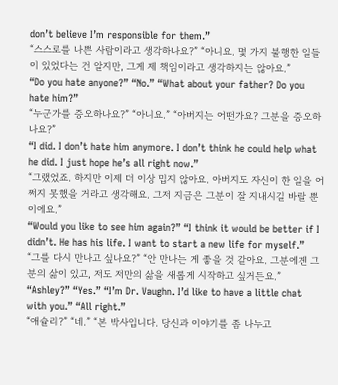don’t believe I’m responsible for them.”
“스스로를 나쁜 사람이라고 생각하나요?” “아니요. 몇 가지 불행한 일들이 있었다는 건 알지만, 그게 제 책임이라고 생각하지는 않아요.”
“Do you hate anyone?” “No.” “What about your father? Do you hate him?”
“누군가를 증오하나요?” “아니요.” “아버지는 어떤가요? 그분을 증오하나요?”
“I did. I don’t hate him anymore. I don’t think he could help what he did. I just hope he’s all right now.”
“그랬었죠. 하지만 이제 더 이상 밉지 않아요. 아버지도 자신이 한 일을 어쩌지 못했을 거라고 생각해요. 그저 지금은 그분이 잘 지내시길 바랄 뿐이에요.”
“Would you like to see him again?” “I think it would be better if I didn’t. He has his life. I want to start a new life for myself.”
“그를 다시 만나고 싶나요?” “안 만나는 게 좋을 것 같아요. 그분에겐 그분의 삶이 있고, 저도 저만의 삶을 새롭게 시작하고 싶거든요.”
“Ashley?” “Yes.” “I’m Dr. Vaughn. I’d like to have a little chat with you.” “All right.”
“애슐리?” “네.” “본 박사입니다. 당신과 이야기를 좀 나누고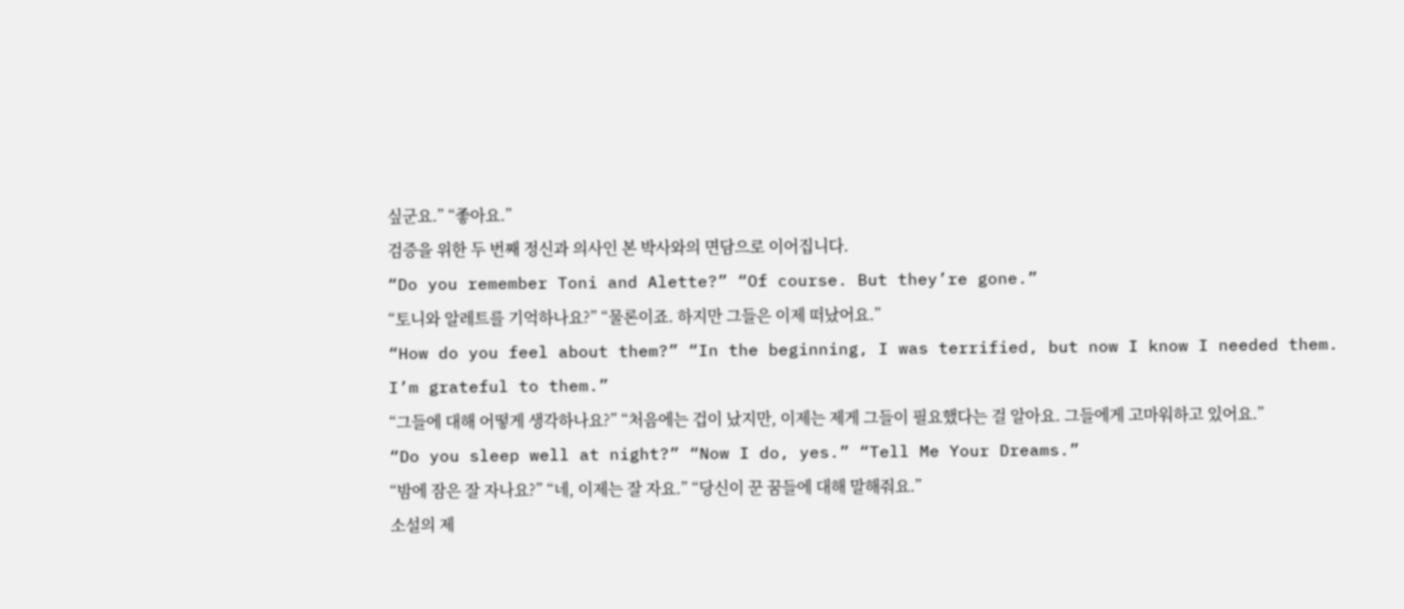싶군요.” “좋아요.”
검증을 위한 두 번째 정신과 의사인 본 박사와의 면담으로 이어집니다.
“Do you remember Toni and Alette?” “Of course. But they’re gone.”
“토니와 알레트를 기억하나요?” “물론이죠. 하지만 그들은 이제 떠났어요.”
“How do you feel about them?” “In the beginning, I was terrified, but now I know I needed them. I’m grateful to them.”
“그들에 대해 어떻게 생각하나요?” “처음에는 겁이 났지만, 이제는 제게 그들이 필요했다는 걸 알아요. 그들에게 고마워하고 있어요.”
“Do you sleep well at night?” “Now I do, yes.” “Tell Me Your Dreams.”
“밤에 잠은 잘 자나요?” “네, 이제는 잘 자요.” “당신이 꾼 꿈들에 대해 말해줘요.”
소설의 제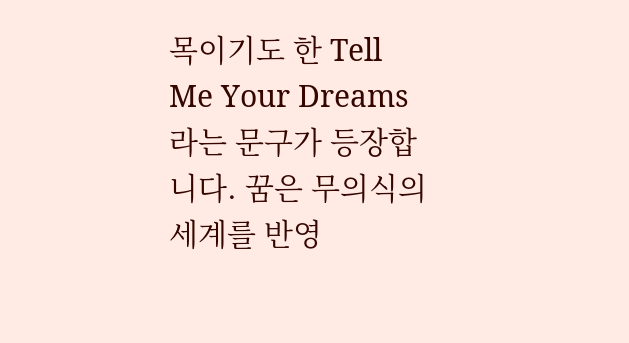목이기도 한 Tell Me Your Dreams라는 문구가 등장합니다. 꿈은 무의식의 세계를 반영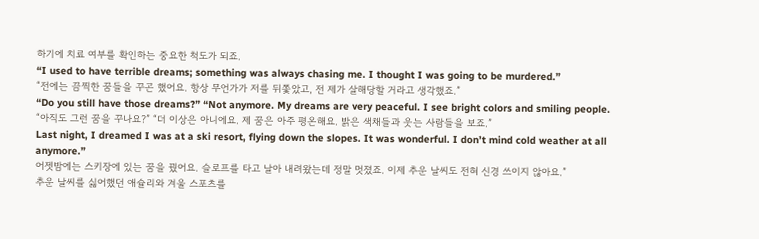하기에 치료 여부를 확인하는 중요한 척도가 되죠.
“I used to have terrible dreams; something was always chasing me. I thought I was going to be murdered.”
“전에는 끔찍한 꿈들을 꾸곤 했어요. 항상 무언가가 저를 뒤쫓았고, 전 제가 살해당할 거라고 생각했죠.”
“Do you still have those dreams?” “Not anymore. My dreams are very peaceful. I see bright colors and smiling people.
“아직도 그런 꿈을 꾸나요?” “더 이상은 아니에요. 제 꿈은 아주 평온해요. 밝은 색채들과 웃는 사람들을 보죠.”
Last night, I dreamed I was at a ski resort, flying down the slopes. It was wonderful. I don’t mind cold weather at all anymore.”
어젯밤에는 스키장에 있는 꿈을 꿨어요. 슬로프를 타고 날아 내려왔는데 정말 멋졌죠. 이제 추운 날씨도 전혀 신경 쓰이지 않아요.”
추운 날씨를 싫어했던 애슐리와 겨울 스포츠를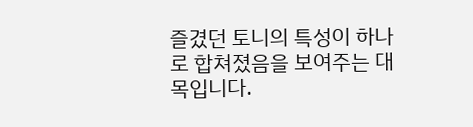즐겼던 토니의 특성이 하나로 합쳐졌음을 보여주는 대목입니다.